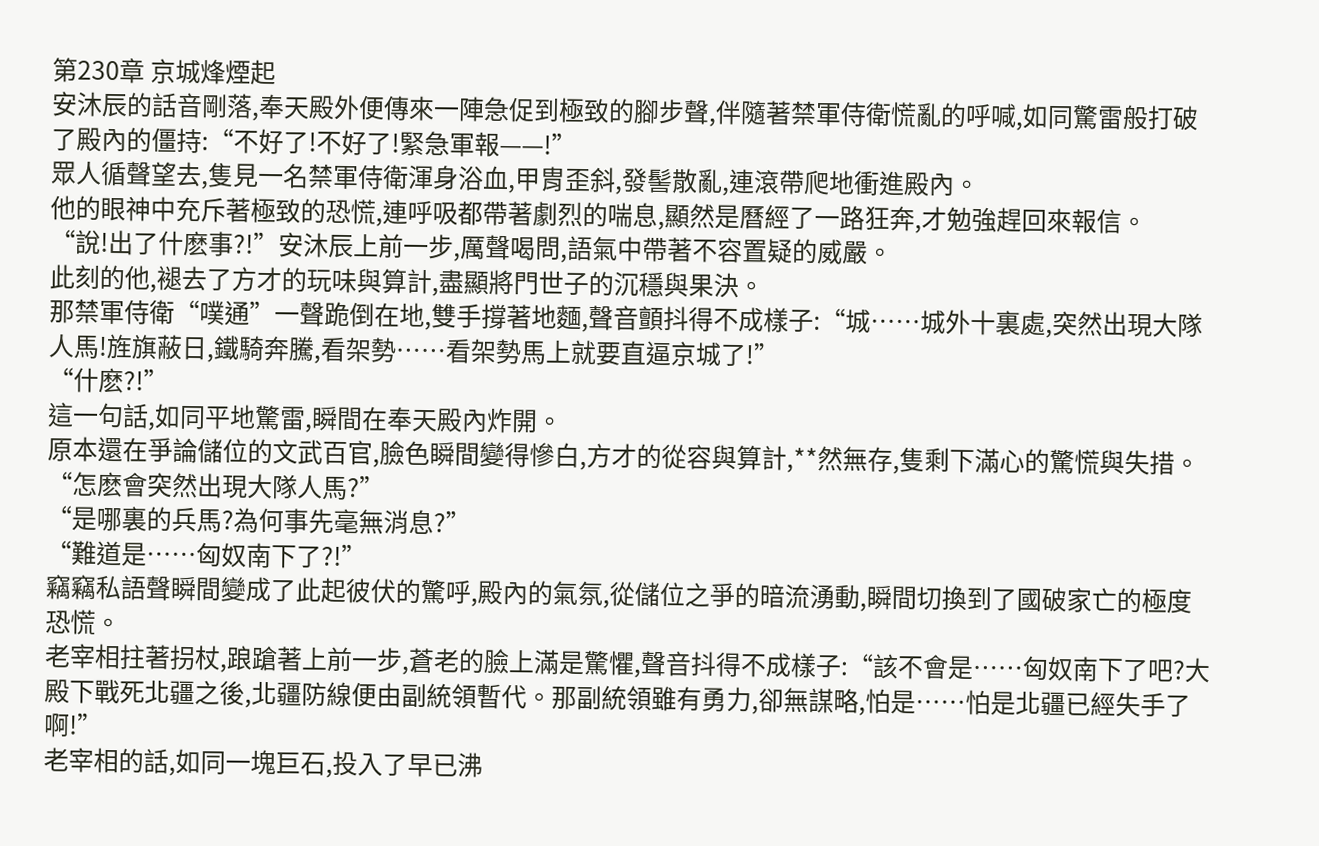第230章 京城烽煙起
安沐辰的話音剛落,奉天殿外便傳來一陣急促到極致的腳步聲,伴隨著禁軍侍衛慌亂的呼喊,如同驚雷般打破了殿內的僵持:“不好了!不好了!緊急軍報——!”
眾人循聲望去,隻見一名禁軍侍衛渾身浴血,甲胄歪斜,發髻散亂,連滾帶爬地衝進殿內。
他的眼神中充斥著極致的恐慌,連呼吸都帶著劇烈的喘息,顯然是曆經了一路狂奔,才勉強趕回來報信。
“說!出了什麽事?!”安沐辰上前一步,厲聲喝問,語氣中帶著不容置疑的威嚴。
此刻的他,褪去了方才的玩味與算計,盡顯將門世子的沉穩與果決。
那禁軍侍衛“噗通”一聲跪倒在地,雙手撐著地麵,聲音顫抖得不成樣子:“城……城外十裏處,突然出現大隊人馬!旌旗蔽日,鐵騎奔騰,看架勢……看架勢馬上就要直逼京城了!”
“什麽?!”
這一句話,如同平地驚雷,瞬間在奉天殿內炸開。
原本還在爭論儲位的文武百官,臉色瞬間變得慘白,方才的從容與算計,**然無存,隻剩下滿心的驚慌與失措。
“怎麽會突然出現大隊人馬?”
“是哪裏的兵馬?為何事先毫無消息?”
“難道是……匈奴南下了?!”
竊竊私語聲瞬間變成了此起彼伏的驚呼,殿內的氣氛,從儲位之爭的暗流湧動,瞬間切換到了國破家亡的極度恐慌。
老宰相拄著拐杖,踉蹌著上前一步,蒼老的臉上滿是驚懼,聲音抖得不成樣子:“該不會是……匈奴南下了吧?大殿下戰死北疆之後,北疆防線便由副統領暫代。那副統領雖有勇力,卻無謀略,怕是……怕是北疆已經失手了啊!”
老宰相的話,如同一塊巨石,投入了早已沸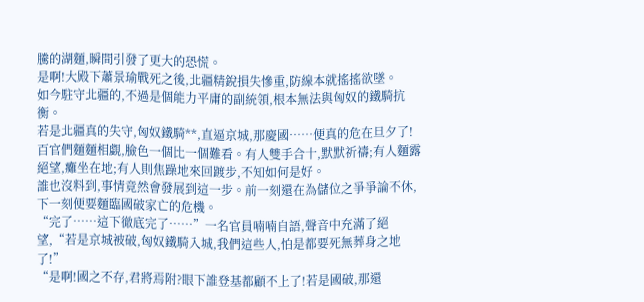騰的湖麵,瞬間引發了更大的恐慌。
是啊!大殿下蕭景瑜戰死之後,北疆精銳損失慘重,防線本就搖搖欲墜。
如今駐守北疆的,不過是個能力平庸的副統領,根本無法與匈奴的鐵騎抗衡。
若是北疆真的失守,匈奴鐵騎**,直逼京城,那慶國……便真的危在旦夕了!
百官們麵麵相覷,臉色一個比一個難看。有人雙手合十,默默祈禱;有人麵露絕望,癱坐在地;有人則焦躁地來回踱步,不知如何是好。
誰也沒料到,事情竟然會發展到這一步。前一刻還在為儲位之爭爭論不休,下一刻便要麵臨國破家亡的危機。
“完了……這下徹底完了……”一名官員喃喃自語,聲音中充滿了絕望,“若是京城被破,匈奴鐵騎入城,我們這些人,怕是都要死無葬身之地了!”
“是啊!國之不存,君將焉附?眼下誰登基都顧不上了!若是國破,那還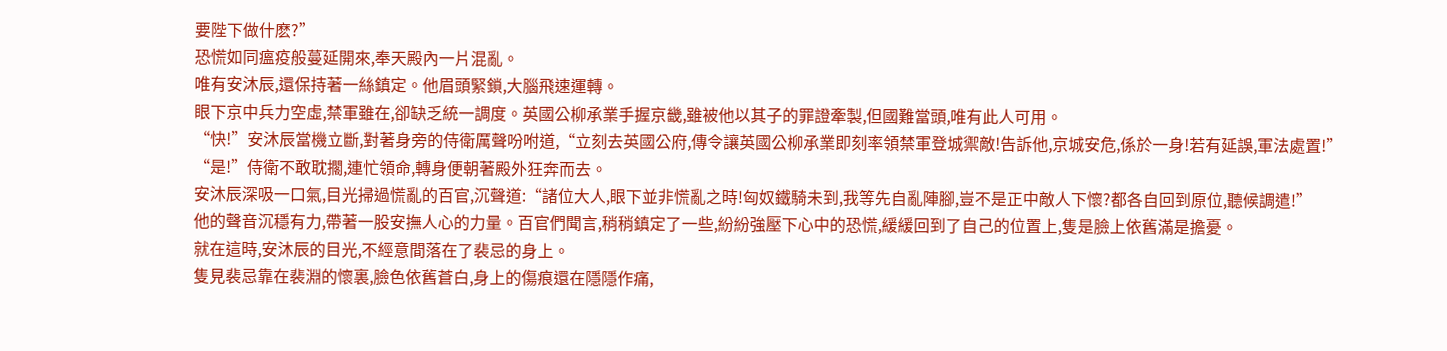要陛下做什麽?”
恐慌如同瘟疫般蔓延開來,奉天殿內一片混亂。
唯有安沐辰,還保持著一絲鎮定。他眉頭緊鎖,大腦飛速運轉。
眼下京中兵力空虛,禁軍雖在,卻缺乏統一調度。英國公柳承業手握京畿,雖被他以其子的罪證牽製,但國難當頭,唯有此人可用。
“快!”安沐辰當機立斷,對著身旁的侍衛厲聲吩咐道,“立刻去英國公府,傳令讓英國公柳承業即刻率領禁軍登城禦敵!告訴他,京城安危,係於一身!若有延誤,軍法處置!”
“是!”侍衛不敢耽擱,連忙領命,轉身便朝著殿外狂奔而去。
安沐辰深吸一口氣,目光掃過慌亂的百官,沉聲道:“諸位大人,眼下並非慌亂之時!匈奴鐵騎未到,我等先自亂陣腳,豈不是正中敵人下懷?都各自回到原位,聽候調遣!”
他的聲音沉穩有力,帶著一股安撫人心的力量。百官們聞言,稍稍鎮定了一些,紛紛強壓下心中的恐慌,緩緩回到了自己的位置上,隻是臉上依舊滿是擔憂。
就在這時,安沐辰的目光,不經意間落在了裴忌的身上。
隻見裴忌靠在裴淵的懷裏,臉色依舊蒼白,身上的傷痕還在隱隱作痛,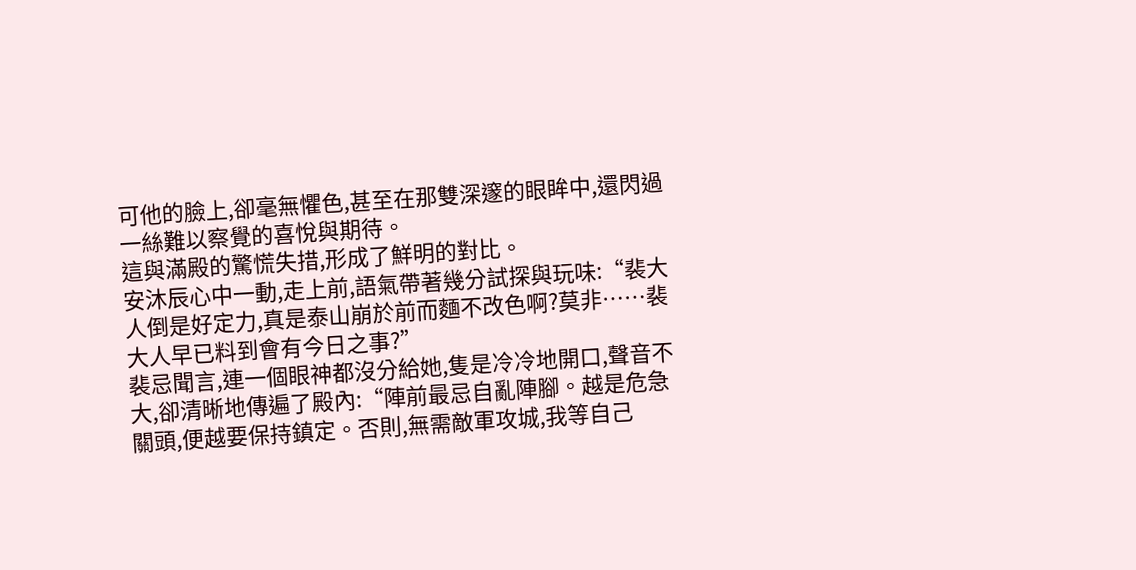可他的臉上,卻毫無懼色,甚至在那雙深邃的眼眸中,還閃過一絲難以察覺的喜悅與期待。
這與滿殿的驚慌失措,形成了鮮明的對比。
安沐辰心中一動,走上前,語氣帶著幾分試探與玩味:“裴大人倒是好定力,真是泰山崩於前而麵不改色啊?莫非……裴大人早已料到會有今日之事?”
裴忌聞言,連一個眼神都沒分給她,隻是冷冷地開口,聲音不大,卻清晰地傳遍了殿內:“陣前最忌自亂陣腳。越是危急關頭,便越要保持鎮定。否則,無需敵軍攻城,我等自己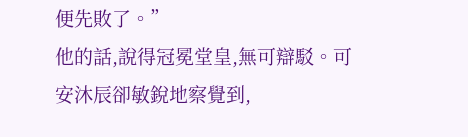便先敗了。”
他的話,說得冠冕堂皇,無可辯駁。可安沐辰卻敏銳地察覺到,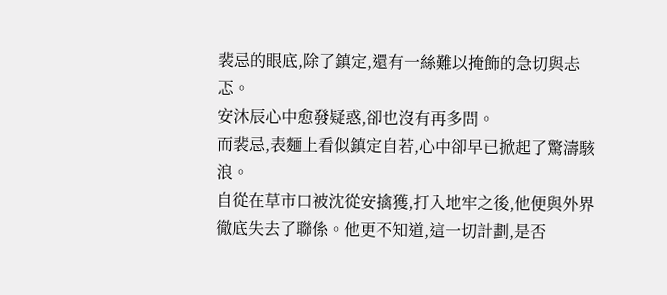裴忌的眼底,除了鎮定,還有一絲難以掩飾的急切與忐忑。
安沐辰心中愈發疑惑,卻也沒有再多問。
而裴忌,表麵上看似鎮定自若,心中卻早已掀起了驚濤駭浪。
自從在草市口被沈從安擒獲,打入地牢之後,他便與外界徹底失去了聯係。他更不知道,這一切計劃,是否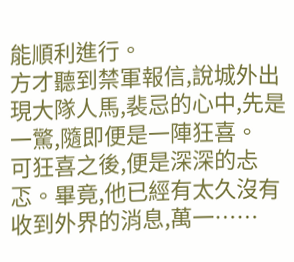能順利進行。
方才聽到禁軍報信,說城外出現大隊人馬,裴忌的心中,先是一驚,隨即便是一陣狂喜。
可狂喜之後,便是深深的忐忑。畢竟,他已經有太久沒有收到外界的消息,萬一……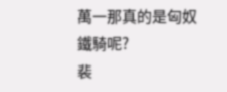萬一那真的是匈奴鐵騎呢?
裴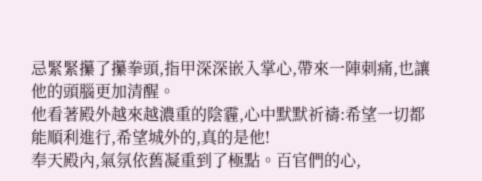忌緊緊攥了攥拳頭,指甲深深嵌入掌心,帶來一陣刺痛,也讓他的頭腦更加清醒。
他看著殿外越來越濃重的陰霾,心中默默祈禱:希望一切都能順利進行,希望城外的,真的是他!
奉天殿內,氣氛依舊凝重到了極點。百官們的心,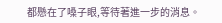都懸在了嗓子眼,等待著進一步的消息。